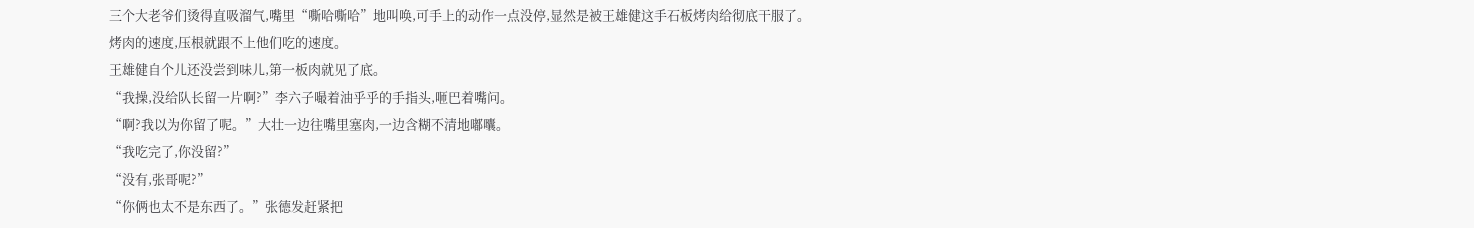三个大老爷们烫得直吸溜气,嘴里“嘶哈嘶哈”地叫唤,可手上的动作一点没停,显然是被王雄健这手石板烤肉给彻底干服了。
烤肉的速度,压根就跟不上他们吃的速度。
王雄健自个儿还没尝到味儿,第一板肉就见了底。
“我操,没给队长留一片啊?”李六子嘬着油乎乎的手指头,咂巴着嘴问。
“啊?我以为你留了呢。”大壮一边往嘴里塞肉,一边含糊不清地嘟囔。
“我吃完了,你没留?”
“没有,张哥呢?”
“你俩也太不是东西了。”张德发赶紧把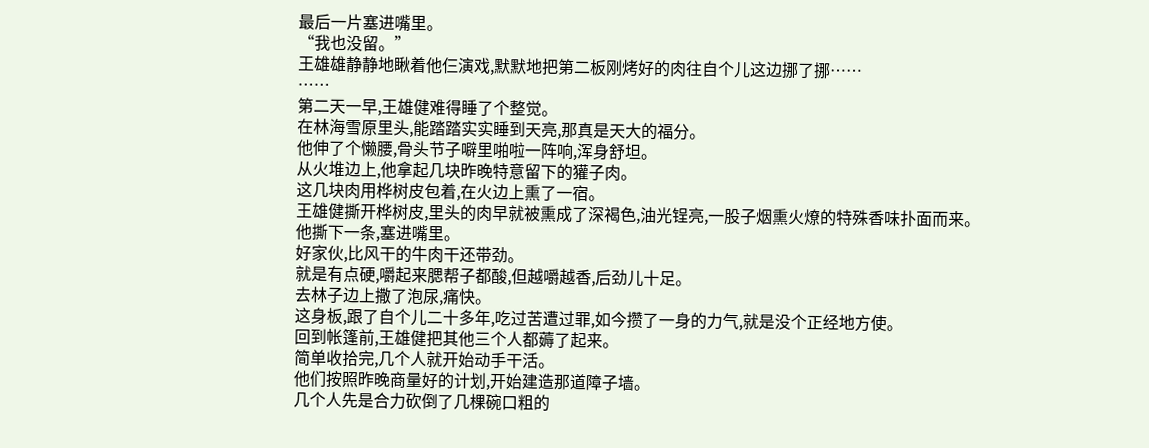最后一片塞进嘴里。
“我也没留。”
王雄雄静静地瞅着他仨演戏,默默地把第二板刚烤好的肉往自个儿这边挪了挪……
……
第二天一早,王雄健难得睡了个整觉。
在林海雪原里头,能踏踏实实睡到天亮,那真是天大的福分。
他伸了个懒腰,骨头节子噼里啪啦一阵响,浑身舒坦。
从火堆边上,他拿起几块昨晚特意留下的獾子肉。
这几块肉用桦树皮包着,在火边上熏了一宿。
王雄健撕开桦树皮,里头的肉早就被熏成了深褐色,油光锃亮,一股子烟熏火燎的特殊香味扑面而来。
他撕下一条,塞进嘴里。
好家伙,比风干的牛肉干还带劲。
就是有点硬,嚼起来腮帮子都酸,但越嚼越香,后劲儿十足。
去林子边上撒了泡尿,痛快。
这身板,跟了自个儿二十多年,吃过苦遭过罪,如今攒了一身的力气,就是没个正经地方使。
回到帐篷前,王雄健把其他三个人都薅了起来。
简单收拾完,几个人就开始动手干活。
他们按照昨晚商量好的计划,开始建造那道障子墙。
几个人先是合力砍倒了几棵碗口粗的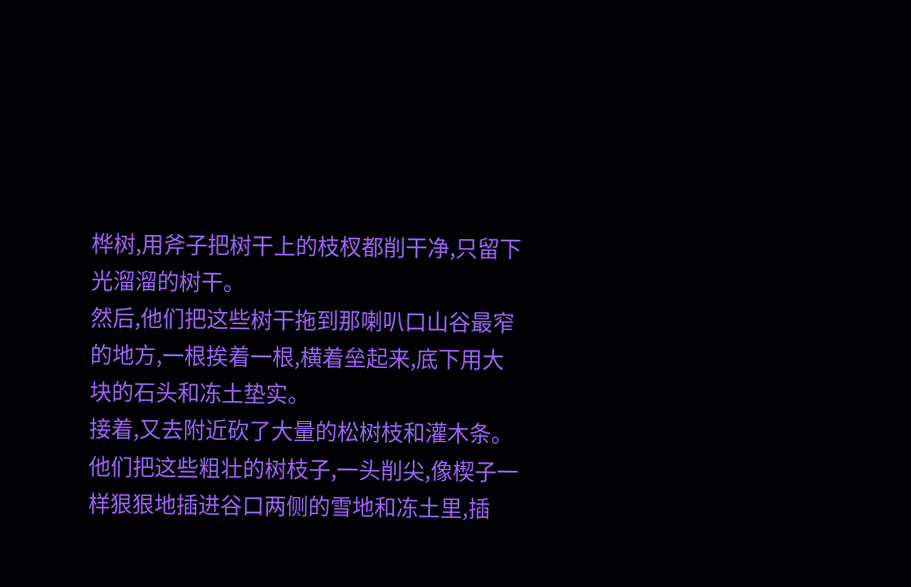桦树,用斧子把树干上的枝杈都削干净,只留下光溜溜的树干。
然后,他们把这些树干拖到那喇叭口山谷最窄的地方,一根挨着一根,横着垒起来,底下用大块的石头和冻土垫实。
接着,又去附近砍了大量的松树枝和灌木条。
他们把这些粗壮的树枝子,一头削尖,像楔子一样狠狠地插进谷口两侧的雪地和冻土里,插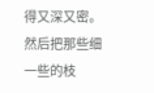得又深又密。
然后把那些细一些的枝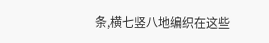条,横七竖八地编织在这些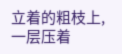立着的粗枝上,一层压着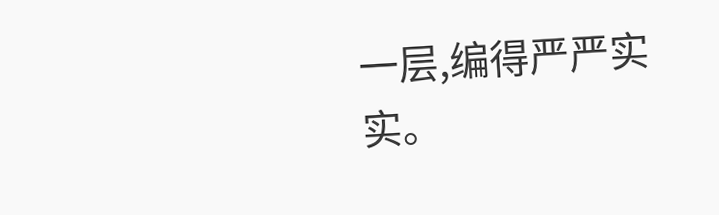一层,编得严严实实。